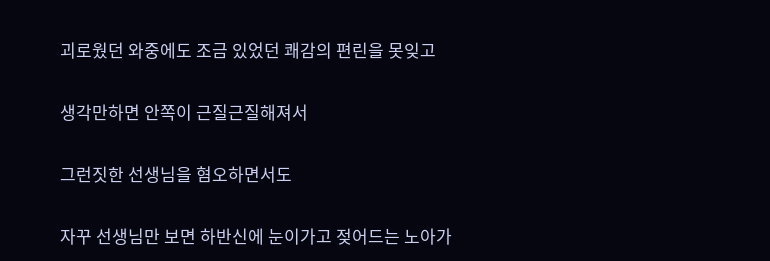괴로웠던 와중에도 조금 있었던 쾌감의 편린을 못잊고


생각만하면 안쪽이 근질근질해져서


그런짓한 선생님을 혐오하면서도


자꾸 선생님만 보면 하반신에 눈이가고 젖어드는 노아가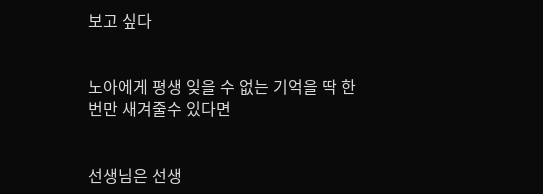보고 싶다


노아에게 평생 잊을 수 없는 기억을 딱 한번만 새겨줄수 있다면


선생님은 선생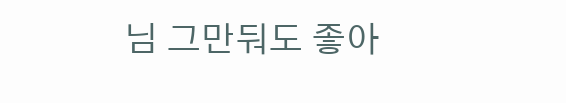님 그만둬도 좋아